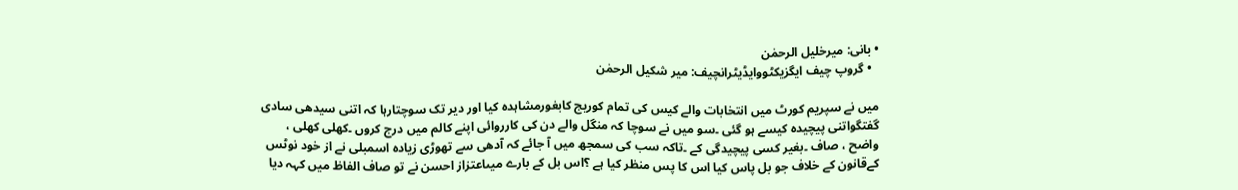• بانی: میرخلیل الرحمٰن
  • گروپ چیف ایگزیکٹووایڈیٹرانچیف: میر شکیل الرحمٰن

میں نے سپریم کورٹ میں انتخابات والے کیس کی تمام کوریج کابغورمشاہدہ کیا اور دیر تک سوچتارہا کہ اتنی سیدھی سادی گفتگواتنی پیچیدہ کیسے ہو گئی ۔سو میں نے سوچا کہ منگل والے دن کی کارروائی اپنے کالم میں درج کروں ۔کھلی کھلی ، واضح ، صاف ۔بغیر کسی پیچیدگی کے ۔تاکہ سب کی سمجھ میں آ جائے کہ آدھی سے تھوڑی زیادہ اسمبلی نے از خود نوٹس کےقانون کے خلاف جو بل پاس کیا اس کا پس منظر کیا ہے ؟اس بل کے بارے میںاعتزاز احسن نے تو صاف الفاظ میں کہہ دیا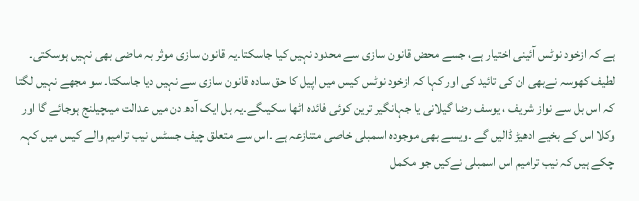ہے کہ ازخود نوٹس آئینی اختیار ہے، جسے محض قانون سازی سے محدود نہیں کیا جاسکتا۔یہ قانون سازی موثر بہ ماضی بھی نہیں ہوسکتی۔ لطیف کھوسہ نےبھی ان کی تائید کی اور کہا کہ ازخود نوٹس کیس میں اپیل کا حق سادہ قانون سازی سے نہیں دیا جاسکتا۔ سو مجھے نہیں لگتا کہ اس بل سے نواز شریف ، یوسف رضا گیلانی یا جہانگیر ترین کوئی فائدہ اٹھا سکیںگے۔یہ بل ایک آدھ دن میں عدالت میںچیلنج ہوجائے گا اور وکلا اس کے بخیے ادھیڑ ڈالیں گے ۔ویسے بھی موجودہ اسمبلی خاصی متنازعہ ہے ۔اس سے متعلق چیف جسٹس نیب ترامیم والے کیس میں کہہ چکے ہیں کہ نیب ترامیم اس اسمبلی نےکیں جو مکمل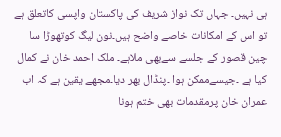ہی نہیں۔ جہاں تک نواز شریف کی پاکستان واپسی کاتعلق ہے تو اس کے امکانات خاصے واضح ہیں۔نون لیگ کوتھوڑا سا چین قصور کے جلسے سےبھی ملاہے۔ ملک احمد خان نے کمال کیا ہے ۔جیسےممکن ہوا ۔پنڈال بھر دیا۔مجھے یقین ہے کہ اب عمران خان پرمقدمات بھی ختم ہونا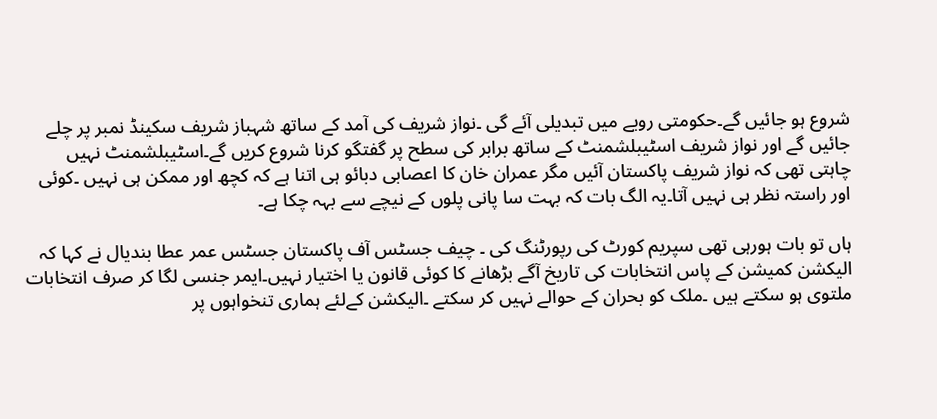شروع ہو جائیں گے۔حکومتی رویے میں تبدیلی آئے گی ۔نواز شریف کی آمد کے ساتھ شہباز شریف سکینڈ نمبر پر چلے جائیں گے اور نواز شریف اسٹیبلشمنٹ کے ساتھ برابر کی سطح پر گفتگو کرنا شروع کریں گے۔اسٹیبلشمنٹ نہیں چاہتی تھی کہ نواز شریف پاکستان آئیں مگر عمران خان کا اعصابی دبائو ہی اتنا ہے کہ کچھ اور ممکن ہی نہیں ۔کوئی اور راستہ نظر ہی نہیں آتا۔یہ الگ بات کہ بہت سا پانی پلوں کے نیچے سے بہہ چکا ہے۔

ہاں تو بات ہورہی تھی سپریم کورٹ کی رپورٹنگ کی ۔ چیف جسٹس آف پاکستان جسٹس عمر عطا بندیال نے کہا کہ الیکشن کمیشن کے پاس انتخابات کی تاریخ آگے بڑھانے کا کوئی قانون یا اختیار نہیں۔ایمر جنسی لگا کر صرف انتخابات ملتوی ہو سکتے ہیں ۔ملک کو بحران کے حوالے نہیں کر سکتے ۔الیکشن کےلئے ہماری تنخواہوں پر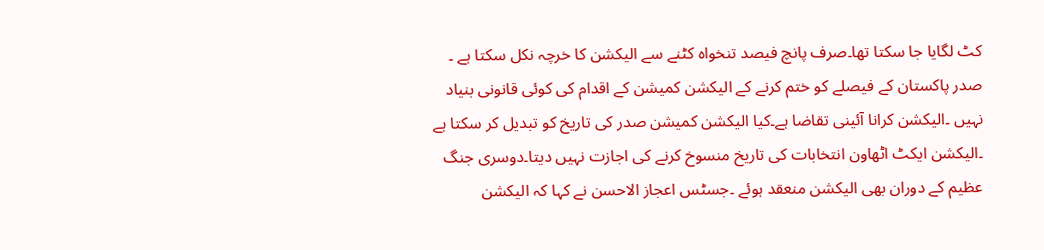کٹ لگایا جا سکتا تھا۔صرف پانچ فیصد تنخواہ کٹنے سے الیکشن کا خرچہ نکل سکتا ہے ۔ صدر پاکستان کے فیصلے کو ختم کرنے کے الیکشن کمیشن کے اقدام کی کوئی قانونی بنیاد نہیں ۔الیکشن کرانا آئینی تقاضا ہے۔کیا الیکشن کمیشن صدر کی تاریخ کو تبدیل کر سکتا ہے ۔الیکشن ایکٹ اٹھاون انتخابات کی تاریخ منسوخ کرنے کی اجازت نہیں دیتا۔دوسری جنگ عظیم کے دوران بھی الیکشن منعقد ہوئے ۔جسٹس اعجاز الاحسن نے کہا کہ الیکشن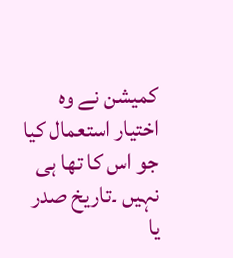کمیشن نے وہ اختیار استعمال کیا جو اس کا تھا ہی نہیں ۔تاریخ صدر یا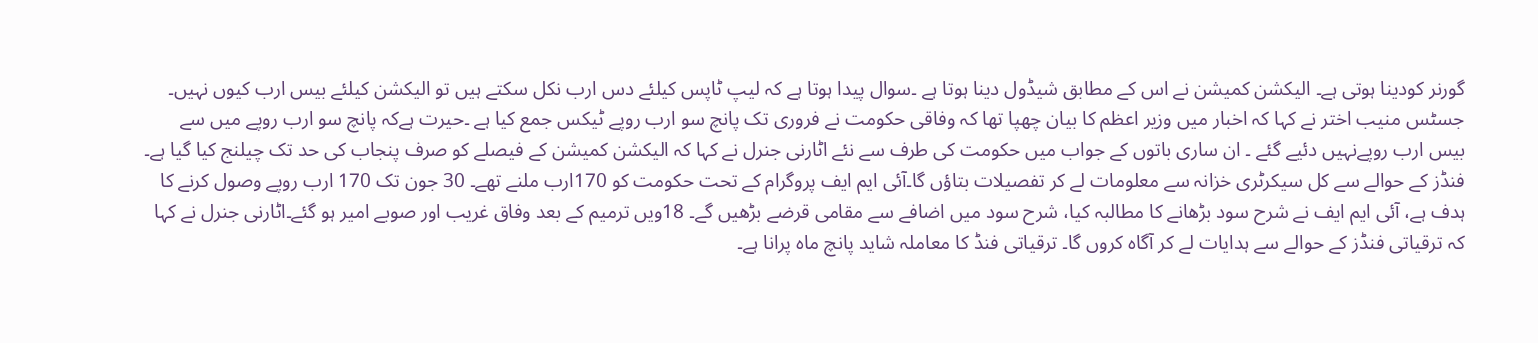گورنر کودینا ہوتی ہے۔ الیکشن کمیشن نے اس کے مطابق شیڈول دینا ہوتا ہے ۔سوال پیدا ہوتا ہے کہ لیپ ٹاپس کیلئے دس ارب نکل سکتے ہیں تو الیکشن کیلئے بیس ارب کیوں نہیں۔ جسٹس منیب اختر نے کہا کہ اخبار میں وزیر اعظم کا بیان چھپا تھا کہ وفاقی حکومت نے فروری تک پانچ سو ارب روپے ٹیکس جمع کیا ہے ۔حیرت ہےکہ پانچ سو ارب روپے میں سے بیس ارب روپےنہیں دئیے گئے ۔ ان ساری باتوں کے جواب میں حکومت کی طرف سے نئے اٹارنی جنرل نے کہا کہ الیکشن کمیشن کے فیصلے کو صرف پنجاب کی حد تک چیلنج کیا گیا ہے۔ فنڈز کے حوالے سے کل سیکرٹری خزانہ سے معلومات لے کر تفصیلات بتاؤں گا۔آئی ایم ایف پروگرام کے تحت حکومت کو 170ارب ملنے تھے۔ 30 جون تک 170 ارب روپے وصول کرنے کا ہدف ہے، آئی ایم ایف نے شرح سود بڑھانے کا مطالبہ کیا، شرح سود میں اضافے سے مقامی قرضے بڑھیں گے۔ 18ویں ترمیم کے بعد وفاق غریب اور صوبے امیر ہو گئے۔اٹارنی جنرل نے کہا کہ ترقیاتی فنڈز کے حوالے سے ہدایات لے کر آگاہ کروں گا۔ ترقیاتی فنڈ کا معاملہ شاید پانچ ماہ پرانا ہے۔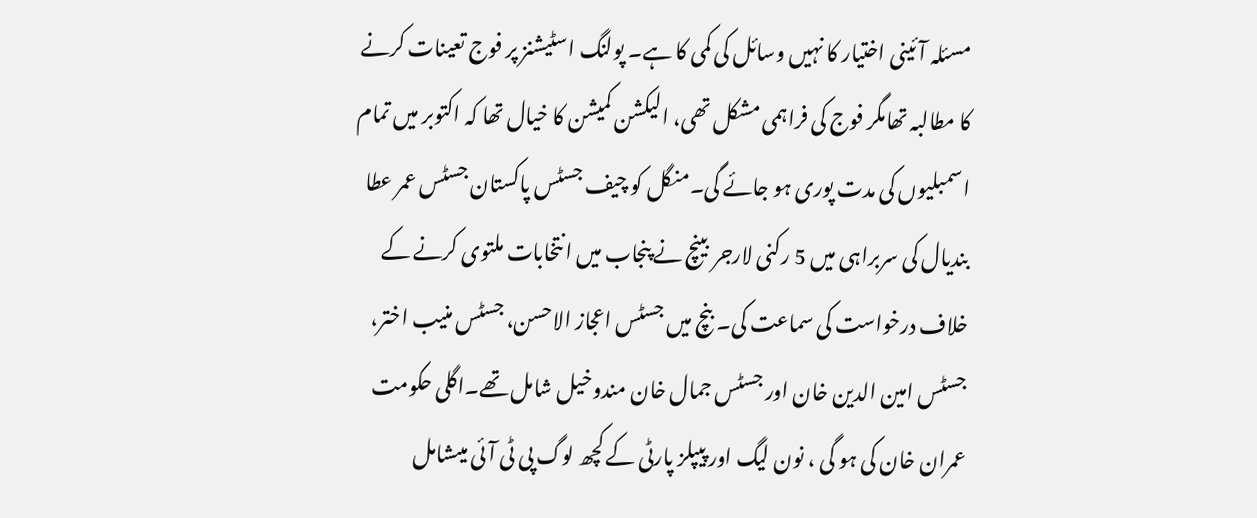مسئلہ آئینی اختیار کا نہیں وسائل کی کمی کا ہے۔ پولنگ اسٹیشنز پر فوج تعینات کرنے کا مطالبہ تھامگر فوج کی فراہمی مشکل تھی، الیکشن کمیشن کا خیال تھا کہ اکتوبر میں تمام اسمبلیوں کی مدت پوری ہو جائے گی۔منگل کو چیف جسٹس پاکستان جسٹس عمر عطا بندیال کی سربراہی میں 5 رکنی لارجر بینچ نے پنجاب میں انتخابات ملتوی کرنے کے خلاف درخواست کی سماعت کی۔ بنچ میں جسٹس اعجاز الاحسن، جسٹس منیب اختر، جسٹس امین الدین خان اور جسٹس جمال خان مندوخیل شامل تھے۔اگلی حکومت عمران خان کی ہو گی ، نون لیگ اور پیپلز پارٹی کے کچھ لوگ پی ٹی آئی میںشامل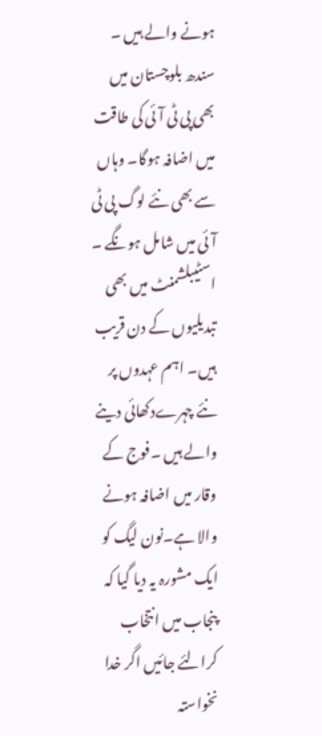ہونے والے ہیں ۔ سندھ بلوچستان میں بھی پی ٹی آئی کی طاقت میں اضافہ ہوگا۔ وہاں سے بھی نئے لوگ پی ٹی آئی میں شامل ہونگے ۔ اسٹیبلشمنٹ میں بھی تبدیلیوں کے دن قریب ہیں۔ اہم عہدوں پر نئے چہرےدکھائی دینے والے ہیں ۔فوج کے وقار میں اضافہ ہونے والا ہے۔نون لیگ کو ایک مشورہ یہ دیا گیا کہ پنجاب میں انتخاب کرالئے جائیں اگر خدا نخواستہ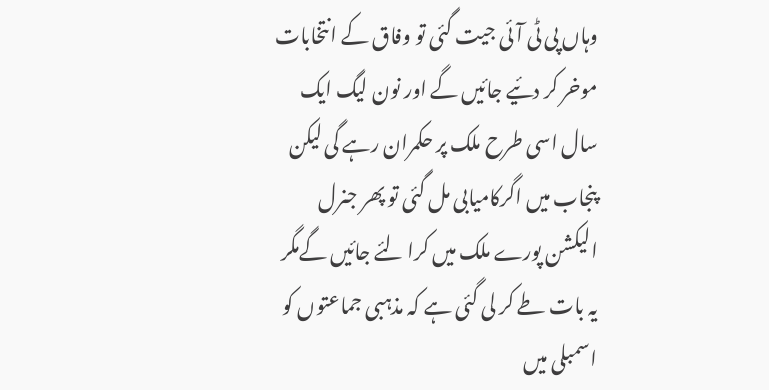وہاں پی ٹی آئی جیت گئی تو وفاق کے انتخابات موخر کر دئیے جائیں گے اور نون لیگ ایک سال اسی طرح ملک پر حکمران رہے گی لیکن پنجاب میں اگرکامیابی مل گئی تو پھر جنرل الیکشن پورے ملک میں کرا لئے جائیں گےمگر یہ بات طے کر لی گئی ہے کہ مذہبی جماعتوں کو اسمبلی میں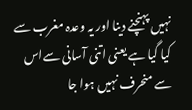نہیں پہنچنے دینا اور یہ وعدہ مغرب سے کیا گیا ہے یعنی اتنی آسانی سےاس سے منحرف نہیں ہوا جا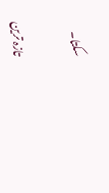سکتا۔

تازہ ترین